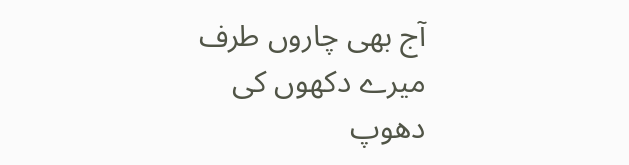آج بھی چاروں طرف میرے دکھوں کی دھوپ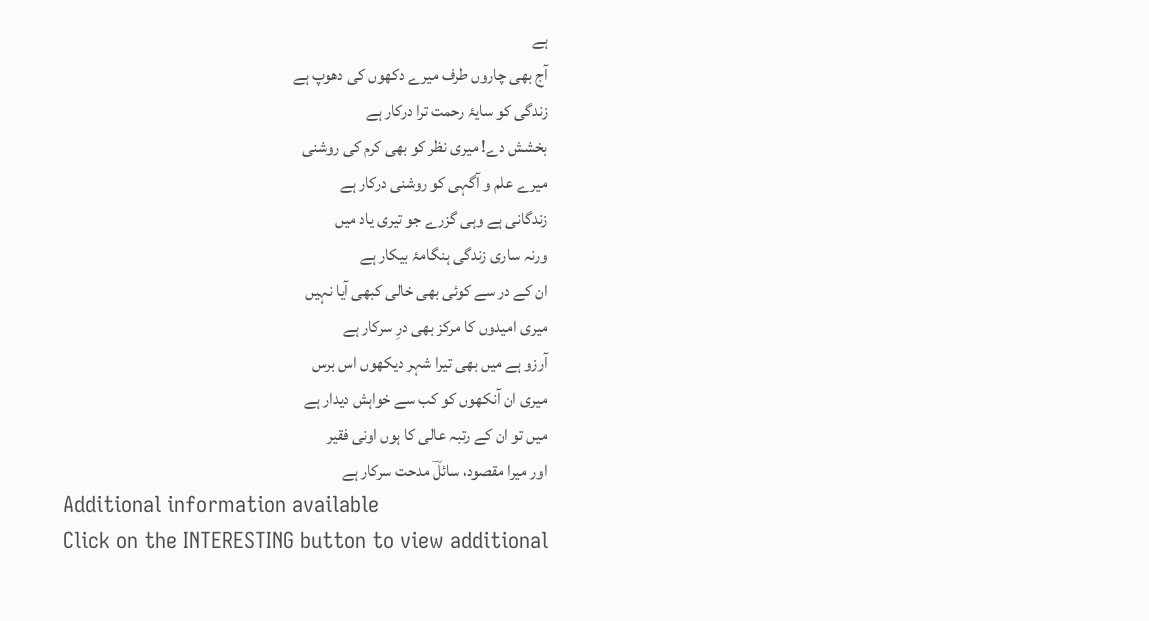ہے
آج بھی چاروں طرف میرے دکھوں کی دھوپ ہے
زندگی کو سایۂ رحمت ترا درکار ہے
بخشش دے! میری نظر کو بھی کرم کی روشنی
میرے علم و آگہی کو روشنی درکار ہے
زندگانی ہے وہی گزرے جو تیری یاد میں
ورنہ ساری زندگی ہنگامۂ بیکار ہے
ان کے در سے کوئی بھی خالی کبھی آیا نہیں
میری امیدوں کا مرکز بھی درِ سرکار ہے
آرزو ہے میں بھی تیرا شہر دیکھوں اس برس
میری ان آنکھوں کو کب سے خواہش دیدار ہے
میں تو ان کے رتبہ عالی کا ہوں اونی فقیر
اور میرا مقصود، سائلؔ مدحت سرکار ہے
Additional information available
Click on the INTERESTING button to view additional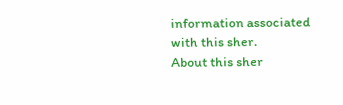information associated with this sher.
About this sher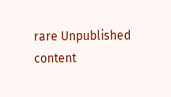rare Unpublished content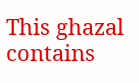This ghazal contains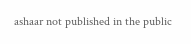ashaar not published in the public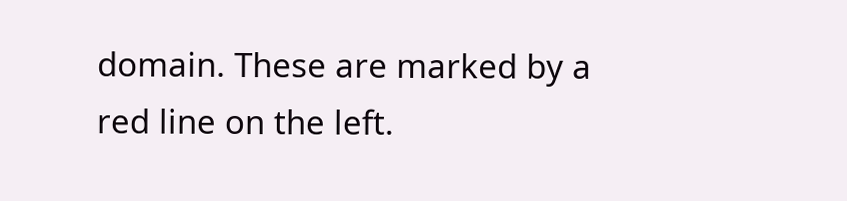domain. These are marked by a red line on the left.